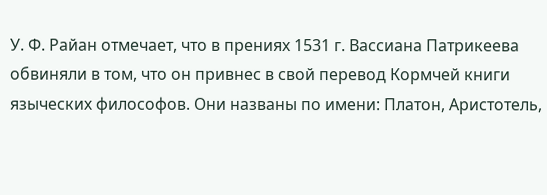У. Ф. Райан отмечает, что в прениях 1531 г. Вассиана Патрикеева обвиняли в том, что он привнес в свой перевод Кормчей книги языческих философов. Они названы по имени: Платон, Аристотель,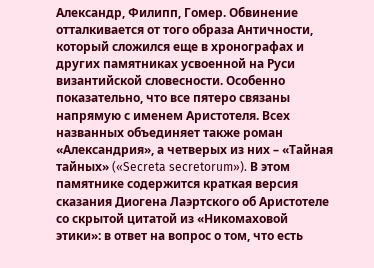Александр, Филипп, Гомер. Обвинение отталкивается от того образа Античности, который сложился еще в хронографах и других памятниках усвоенной на Руси византийской словесности. Особенно показательно, что все пятеро связаны напрямую с именем Аристотеля. Всех названных объединяет также роман «Александрия», а четверых из них – «Тайная тайных» («Secreta secretorum»). В этом памятнике содержится краткая версия сказания Диогена Лаэртского об Аристотеле со скрытой цитатой из «Никомаховой этики»: в ответ на вопрос о том, что есть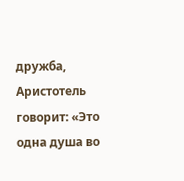дружба, Аристотель говорит: «Это одна душа во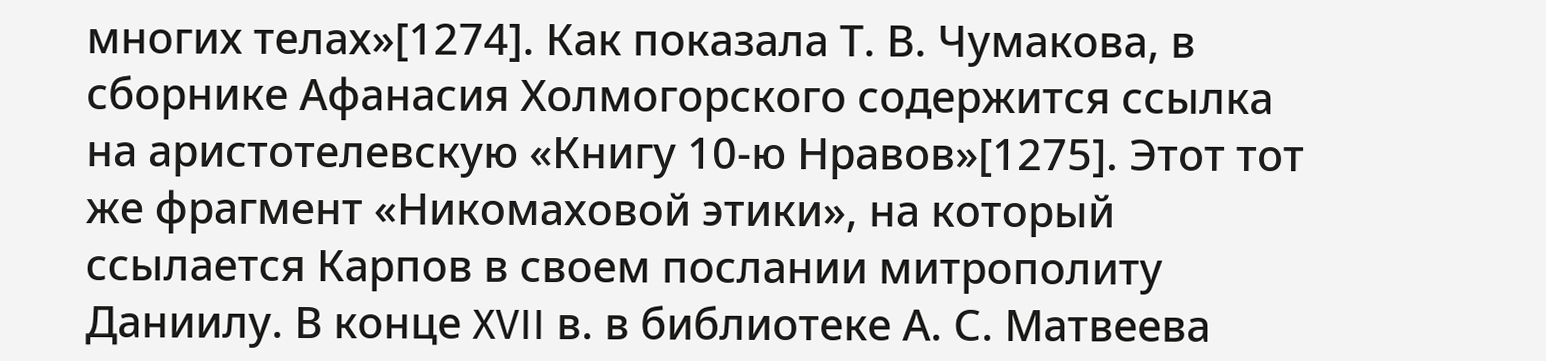многих телах»[1274]. Как показала Т. В. Чумакова, в сборнике Афанасия Холмогорского содержится ссылка на аристотелевскую «Книгу 10‑ю Нравов»[1275]. Этот тот же фрагмент «Никомаховой этики», на который ссылается Карпов в своем послании митрополиту Даниилу. В конце XVII в. в библиотеке А. С. Матвеева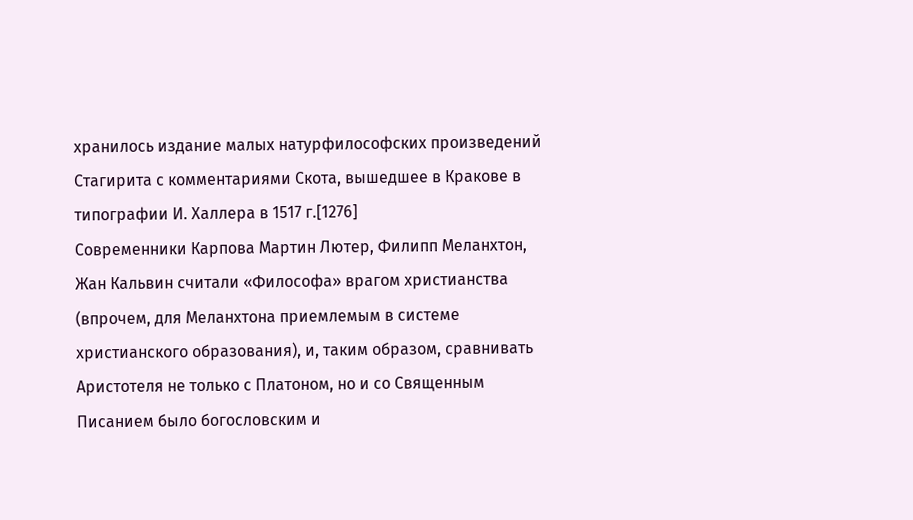хранилось издание малых натурфилософских произведений Стагирита с комментариями Скота, вышедшее в Кракове в типографии И. Халлера в 1517 г.[1276]
Современники Карпова Мартин Лютер, Филипп Меланхтон, Жан Кальвин считали «Философа» врагом христианства (впрочем, для Меланхтона приемлемым в системе христианского образования), и, таким образом, сравнивать Аристотеля не только с Платоном, но и со Священным Писанием было богословским и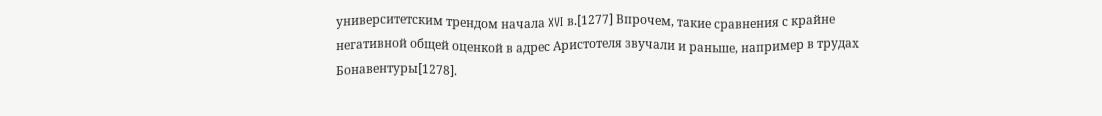университетским трендом начала XVI в.[1277] Впрочем, такие сравнения с крайне негативной общей оценкой в адрес Аристотеля звучали и раньше, например в трудах Бонавентуры[1278].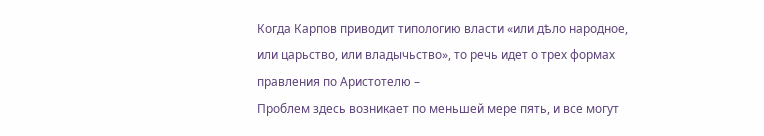Когда Карпов приводит типологию власти «или дѣло народное, или царьство, или владычьство», то речь идет о трех формах правления по Аристотелю –
Проблем здесь возникает по меньшей мере пять, и все могут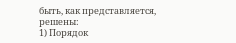быть, как представляется, решены:
1) Порядок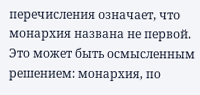перечисления означает, что монархия названа не первой. Это может быть осмысленным решением: монархия, по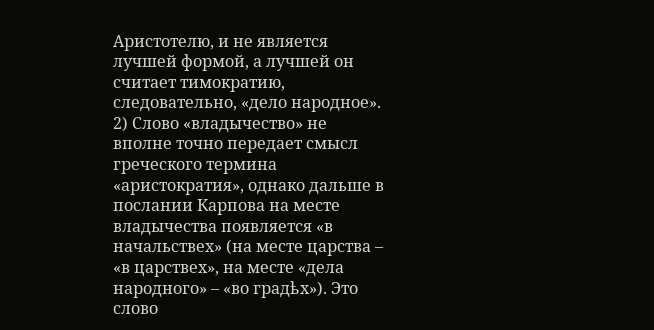Аристотелю, и не является лучшей формой, а лучшей он считает тимократию, следовательно, «дело народное».
2) Слово «владычество» не вполне точно передает смысл греческого термина «аристократия», однако дальше в послании Карпова на месте владычества появляется «в начальствех» (на месте царства – «в царствех», на месте «дела народного» – «во градѣх»). Это слово